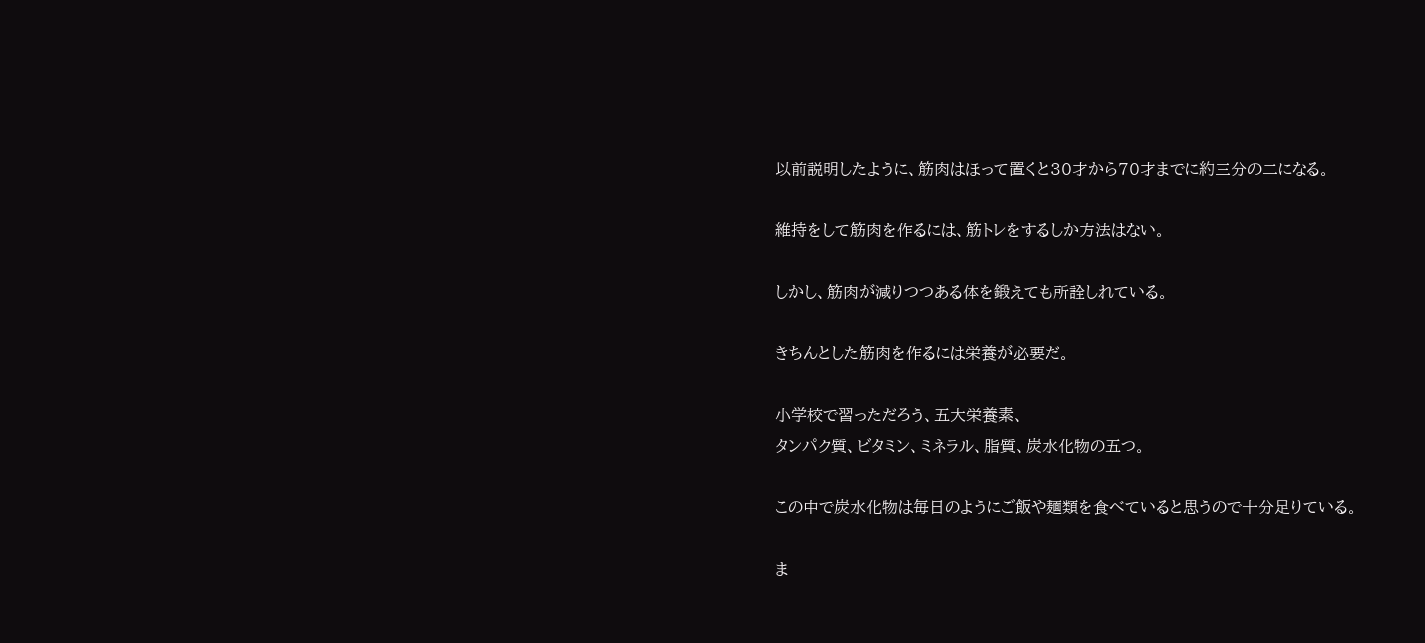以前説明したように、筋肉はほって置くと30才から70才までに約三分の二になる。

維持をして筋肉を作るには、筋トレをするしか方法はない。

しかし、筋肉が減りつつある体を鍛えても所詮しれている。

きちんとした筋肉を作るには栄養が必要だ。

小学校で習っただろう、五大栄養素、
タンパク質、ビタミン、ミネラル、脂質、炭水化物の五つ。

この中で炭水化物は毎日のようにご飯や麺類を食べていると思うので十分足りている。

ま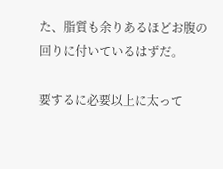た、脂質も余りあるほどお腹の回りに付いているはずだ。

要するに必要以上に太って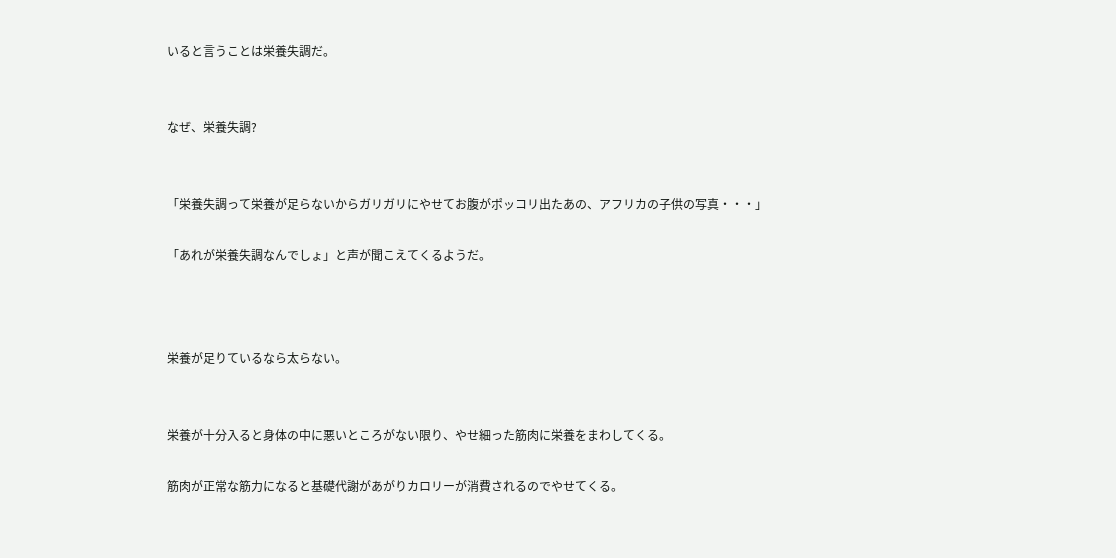いると言うことは栄養失調だ。


なぜ、栄養失調?


「栄養失調って栄養が足らないからガリガリにやせてお腹がポッコリ出たあの、アフリカの子供の写真・・・」

「あれが栄養失調なんでしょ」と声が聞こえてくるようだ。



栄養が足りているなら太らない。


栄養が十分入ると身体の中に悪いところがない限り、やせ細った筋肉に栄養をまわしてくる。

筋肉が正常な筋力になると基礎代謝があがりカロリーが消費されるのでやせてくる。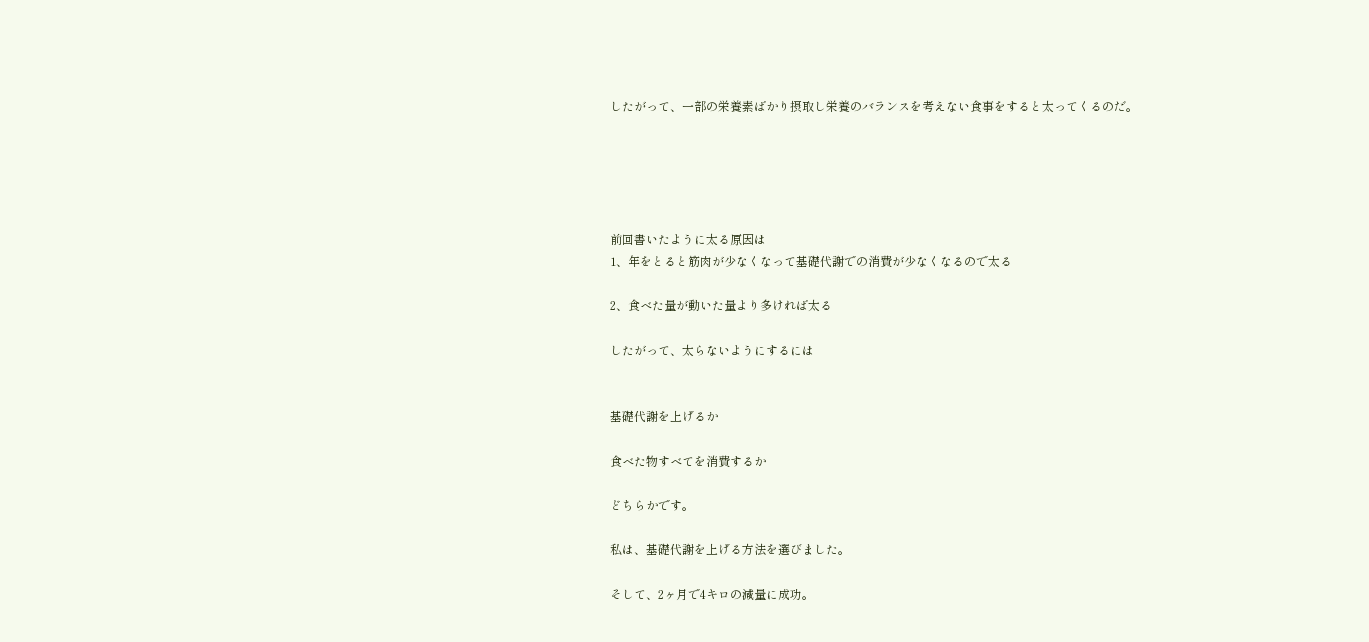したがって、一部の栄養素ばかり摂取し栄養のバランスを考えない食事をすると太ってくるのだ。





前回書いたように太る原因は
1、年をとると筋肉が少なくなって基礎代謝での消費が少なくなるので太る

2、食べた量が動いた量より多ければ太る

したがって、太らないようにするには


基礎代謝を上げるか

食べた物すべてを消費するか

どちらかです。

私は、基礎代謝を上げる方法を選びました。

そして、2ヶ月で4キロの減量に成功。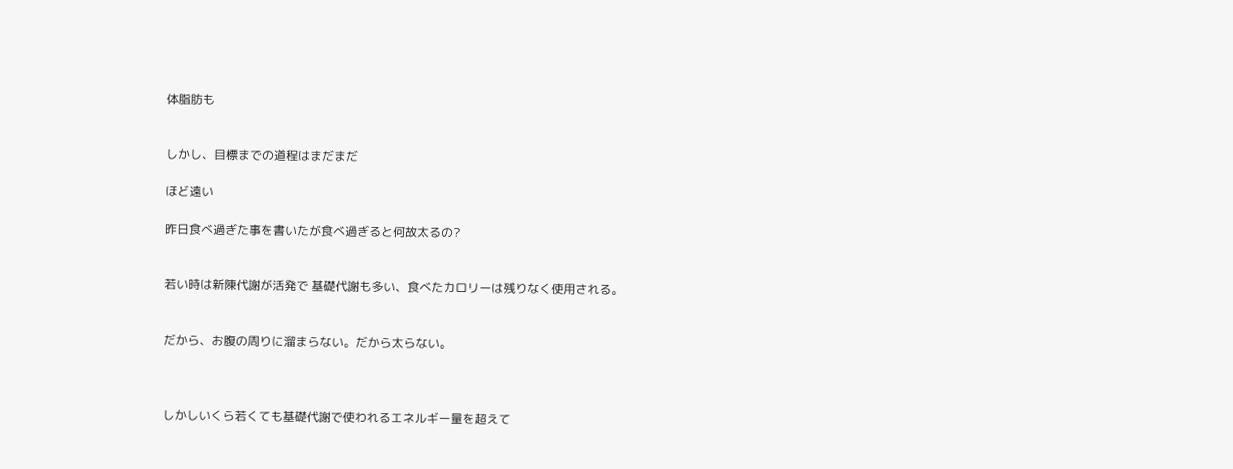体脂肪も


しかし、目標までの道程はまだまだ

ほど遠い

昨日食べ過ぎた事を書いたが食べ過ぎると何故太るの?


若い時は新陳代謝が活発で 基礎代謝も多い、食べたカロリーは残りなく使用される。


だから、お腹の周りに溜まらない。だから太らない。



しかしいくら若くても基礎代謝で使われるエネルギー量を超えて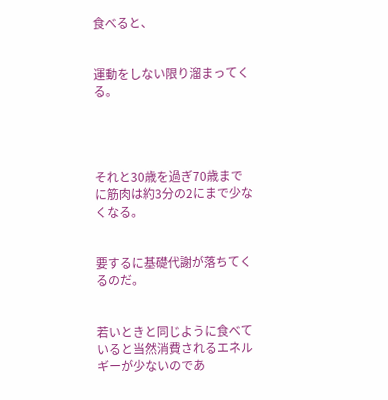食べると、


運動をしない限り溜まってくる。




それと30歳を過ぎ70歳までに筋肉は約3分の2にまで少なくなる。


要するに基礎代謝が落ちてくるのだ。


若いときと同じように食べていると当然消費されるエネルギーが少ないのであ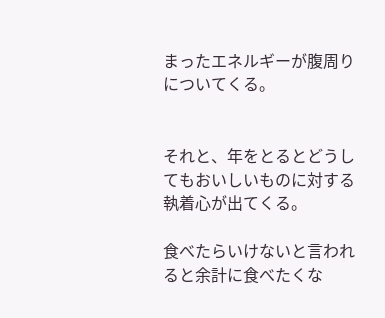まったエネルギーが腹周りについてくる。


それと、年をとるとどうしてもおいしいものに対する執着心が出てくる。

食べたらいけないと言われると余計に食べたくな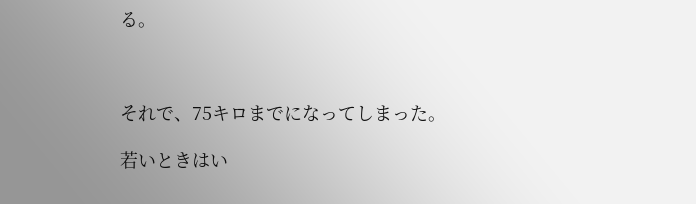る。



それで、75キロまでになってしまった。

若いときはい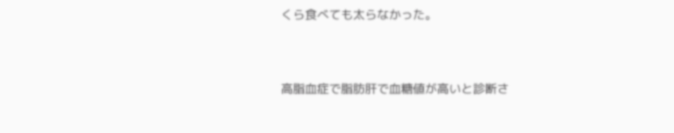くら食べても太らなかった。


高脂血症で脂肪肝で血糖値が高いと診断さ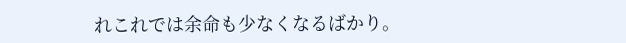れこれでは余命も少なくなるばかり。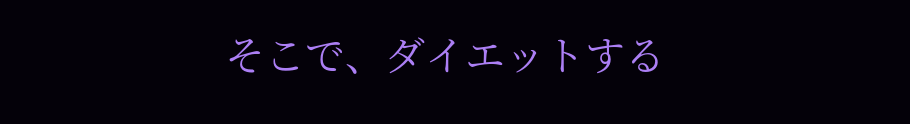そこで、ダイエットする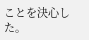ことを決心した。